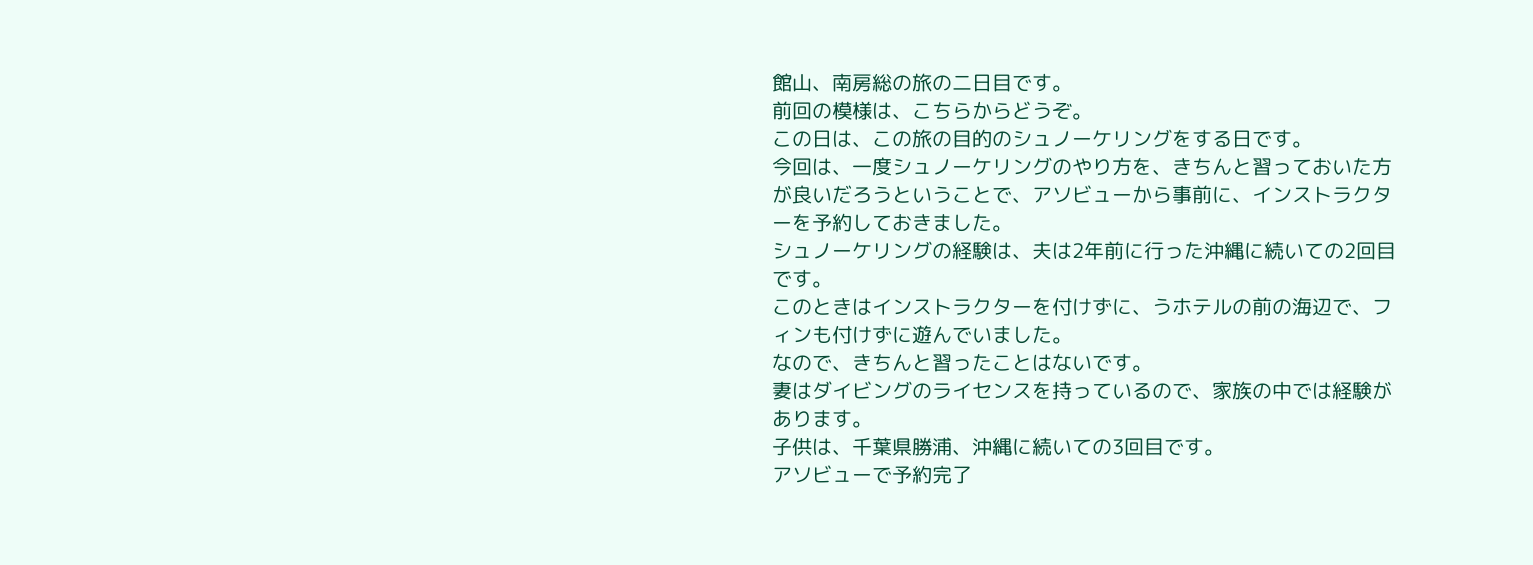館山、南房総の旅の二日目です。
前回の模様は、こちらからどうぞ。
この日は、この旅の目的のシュノーケリングをする日です。
今回は、一度シュノーケリングのやり方を、きちんと習っておいた方が良いだろうということで、アソビューから事前に、インストラクターを予約しておきました。
シュノーケリングの経験は、夫は2年前に行った沖縄に続いての2回目です。
このときはインストラクターを付けずに、うホテルの前の海辺で、フィンも付けずに遊んでいました。
なので、きちんと習ったことはないです。
妻はダイビングのライセンスを持っているので、家族の中では経験があります。
子供は、千葉県勝浦、沖縄に続いての3回目です。
アソビューで予約完了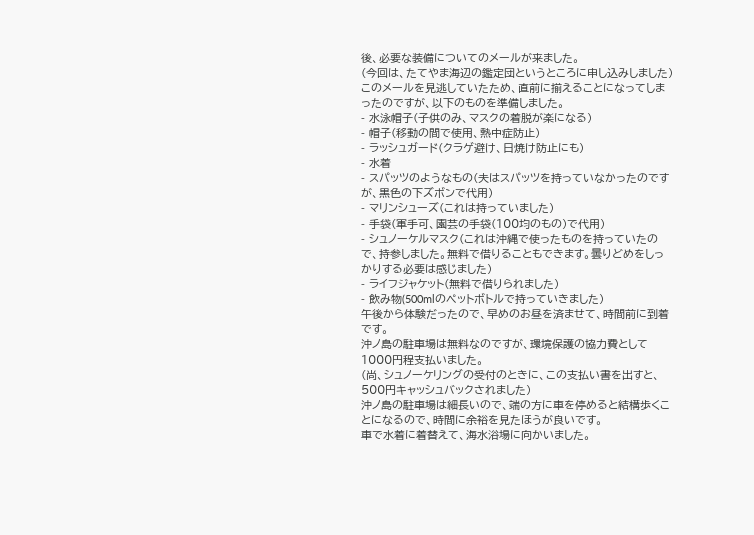後、必要な装備についてのメールが来ました。
(今回は、たてやま海辺の鑑定団というところに申し込みしました)
このメールを見逃していたため、直前に揃えることになってしまったのですが、以下のものを準備しました。
- 水泳帽子(子供のみ、マスクの着脱が楽になる)
- 帽子(移動の間で使用、熱中症防止)
- ラッシュガード(クラゲ避け、日焼け防止にも)
- 水着
- スパッツのようなもの(夫はスパッツを持っていなかったのですが、黒色の下ズボンで代用)
- マリンシューズ(これは持っていました)
- 手袋(軍手可、園芸の手袋(100均のもの)で代用)
- シュノーケルマスク(これは沖縄で使ったものを持っていたので、持参しました。無料で借りることもできます。曇りどめをしっかりする必要は感じました)
- ライフジャケット(無料で借りられました)
- 飲み物(500mlのペットボトルで持っていきました)
午後から体験だったので、早めのお昼を済ませて、時間前に到着です。
沖ノ島の駐車場は無料なのですが、環境保護の協力費として1000円程支払いました。
(尚、シュノーケリングの受付のときに、この支払い書を出すと、500円キャッシュバックされました)
沖ノ島の駐車場は細長いので、端の方に車を停めると結構歩くことになるので、時間に余裕を見たほうが良いです。
車で水着に着替えて、海水浴場に向かいました。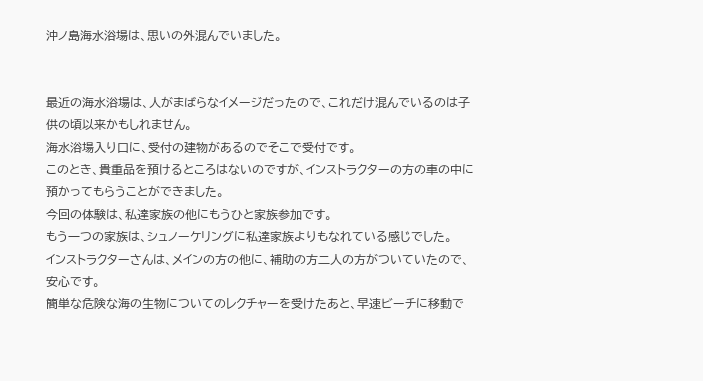沖ノ島海水浴場は、思いの外混んでいました。


最近の海水浴場は、人がまばらなイメージだったので、これだけ混んでいるのは子供の頃以来かもしれません。
海水浴場入り口に、受付の建物があるのでそこで受付です。
このとき、貴重品を預けるところはないのですが、インストラクターの方の車の中に預かってもらうことができました。
今回の体験は、私達家族の他にもうひと家族参加です。
もう一つの家族は、シュノーケリングに私達家族よりもなれている感じでした。
インストラクターさんは、メインの方の他に、補助の方二人の方がついていたので、安心です。
簡単な危険な海の生物についてのレクチャーを受けたあと、早速ビーチに移動で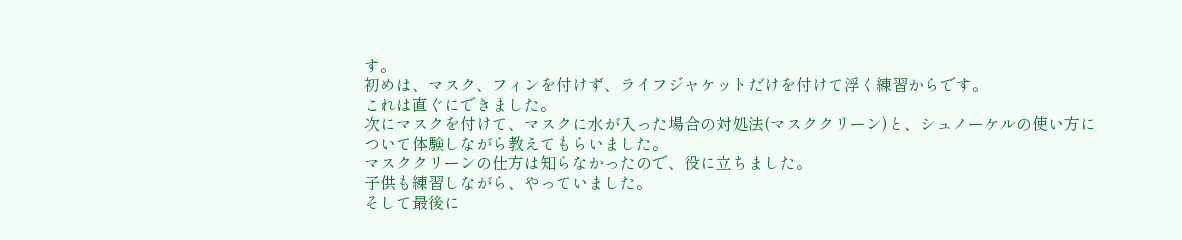す。
初めは、マスク、フィンを付けず、ライフジャケットだけを付けて浮く練習からです。
これは直ぐにできました。
次にマスクを付けて、マスクに水が入った場合の対処法(マスククリーン)と、シュノーケルの使い方について体験しながら教えてもらいました。
マスククリーンの仕方は知らなかったので、役に立ちました。
子供も練習しながら、やっていました。
そして最後に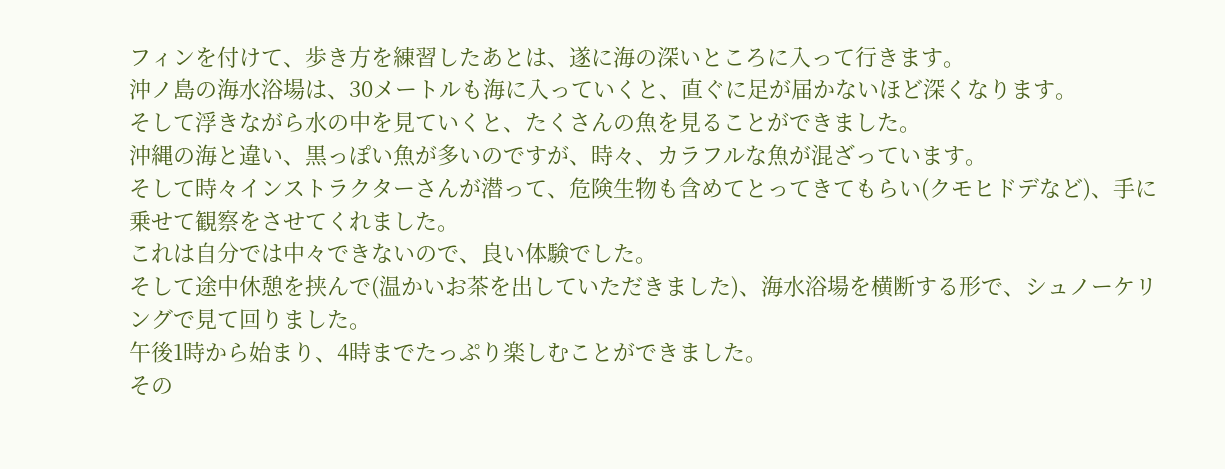フィンを付けて、歩き方を練習したあとは、遂に海の深いところに入って行きます。
沖ノ島の海水浴場は、30メートルも海に入っていくと、直ぐに足が届かないほど深くなります。
そして浮きながら水の中を見ていくと、たくさんの魚を見ることができました。
沖縄の海と違い、黒っぽい魚が多いのですが、時々、カラフルな魚が混ざっています。
そして時々インストラクターさんが潜って、危険生物も含めてとってきてもらい(クモヒドデなど)、手に乗せて観察をさせてくれました。
これは自分では中々できないので、良い体験でした。
そして途中休憩を挟んで(温かいお茶を出していただきました)、海水浴場を横断する形で、シュノーケリングで見て回りました。
午後1時から始まり、4時までたっぷり楽しむことができました。
その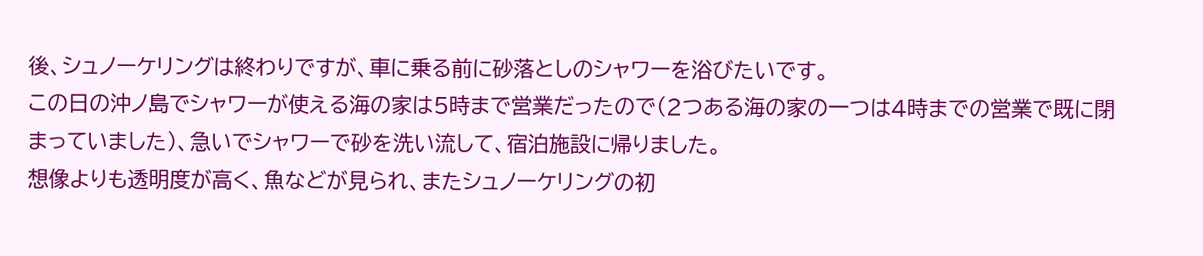後、シュノーケリングは終わりですが、車に乗る前に砂落としのシャワーを浴びたいです。
この日の沖ノ島でシャワーが使える海の家は5時まで営業だったので(2つある海の家の一つは4時までの営業で既に閉まっていました)、急いでシャワーで砂を洗い流して、宿泊施設に帰りました。
想像よりも透明度が高く、魚などが見られ、またシュノーケリングの初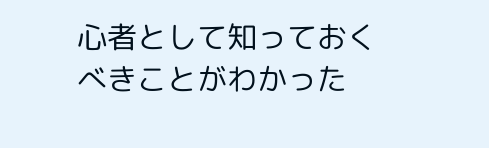心者として知っておくべきことがわかった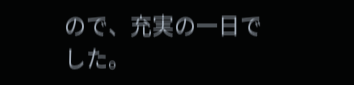ので、充実の一日でした。